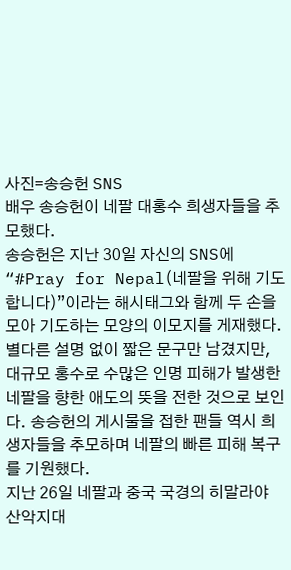사진=송승헌 SNS
배우 송승헌이 네팔 대홍수 희생자들을 추모했다.
송승헌은 지난 30일 자신의 SNS에 “#Pray for Nepal(네팔을 위해 기도합니다)”이라는 해시태그와 함께 두 손을 모아 기도하는 모양의 이모지를 게재했다.
별다른 설명 없이 짧은 문구만 남겼지만, 대규모 홍수로 수많은 인명 피해가 발생한 네팔을 향한 애도의 뜻을 전한 것으로 보인다. 송승헌의 게시물을 접한 팬들 역시 희생자들을 추모하며 네팔의 빠른 피해 복구를 기원했다.
지난 26일 네팔과 중국 국경의 히말라야 산악지대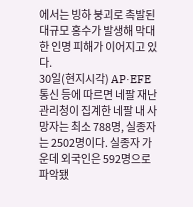에서는 빙하 붕괴로 촉발된 대규모 홍수가 발생해 막대한 인명 피해가 이어지고 있다.
30일(현지시각) AP·EFE 통신 등에 따르면 네팔 재난관리청이 집계한 네팔 내 사망자는 최소 788명, 실종자는 2502명이다. 실종자 가운데 외국인은 592명으로 파악됐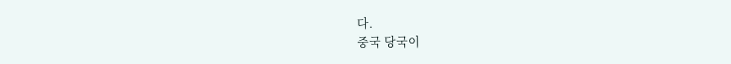다.
중국 당국이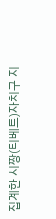집계한 시짱(티베트)자치구 지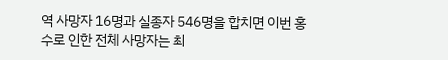역 사망자 16명과 실종자 546명을 합치면 이번 홍수로 인한 전체 사망자는 최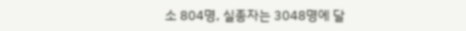소 804명, 실종자는 3048명에 달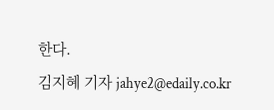한다.
김지혜 기자 jahye2@edaily.co.kr